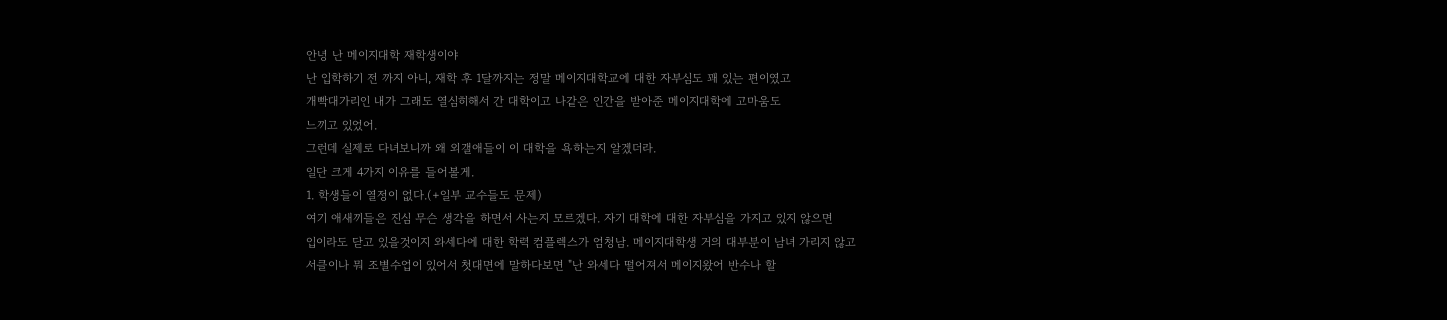안녕 난 메이지대학 재학생이야
난 입학하기 전 까지 아니, 재학 후 1달까지는 정말 메이지대학교에 대한 자부심도 꽤 있는 편이였고
개빡대가리인 내가 그래도 열심히해서 간 대학이고 나같은 인간을 받아준 메이지대학에 고마움도
느끼고 있었어.
그런데 실제로 다녀보니까 왜 외갤애들이 이 대학을 욕하는지 알겠더라.
일단 크게 4가지 이유를 들어볼게.
1. 학생들이 열정이 없다.(+일부 교수들도 문제)
여기 애새끼들은 진심 무슨 생각을 하면서 사는지 모르겠다. 자기 대학에 대한 자부심을 가지고 있지 않으면
입이라도 닫고 있을것이지 와세다에 대한 학력 컴플렉스가 엄청남. 메이지대학생 거의 대부분이 남녀 가리지 않고
서클이나 뭐 조별수업이 있어서 첫대면에 말하다보면 "난 와세다 떨어져서 메이지왔어 반수나 할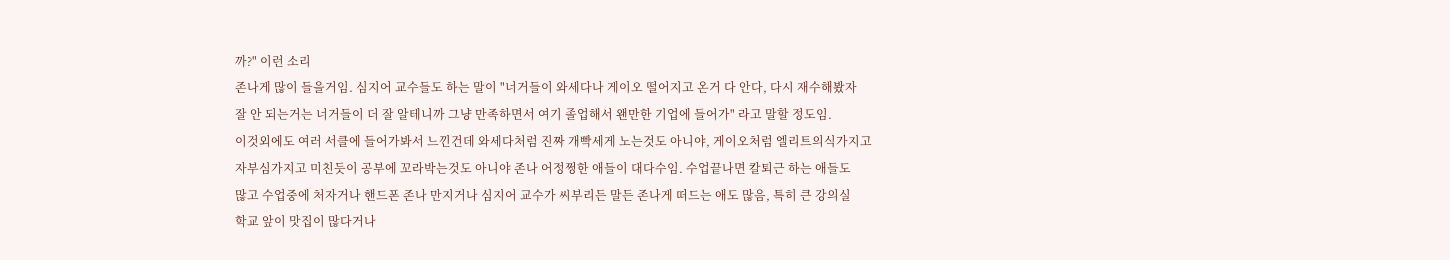까?" 이런 소리
존나게 많이 들을거임. 심지어 교수들도 하는 말이 "너거들이 와세다나 게이오 떨어지고 온거 다 안다, 다시 재수해봤자
잘 안 되는거는 너거들이 더 잘 알테니까 그냥 만족하면서 여기 졸업해서 왠만한 기업에 들어가" 라고 말할 정도임.
이것외에도 여러 서클에 들어가봐서 느낀건데 와세다처럼 진짜 개빡세게 노는것도 아니야, 게이오처럼 엘리트의식가지고
자부심가지고 미친듯이 공부에 꼬라박는것도 아니야 존나 어정쩡한 애들이 대다수임. 수업끝나면 칼퇴근 하는 애들도
많고 수업중에 처자거나 핸드폰 존나 만지거나 심지어 교수가 씨부리든 말든 존나게 떠드는 애도 많음, 특히 큰 강의실
학교 앞이 맛집이 많다거나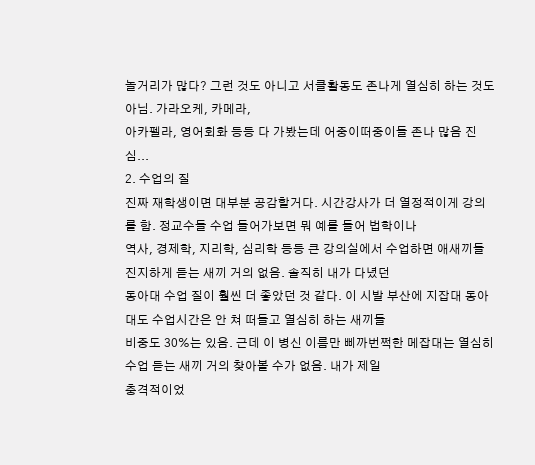놀거리가 많다? 그런 것도 아니고 서클활동도 존나게 열심히 하는 것도 아님. 가라오케, 카메라,
아카펠라, 영어회화 등등 다 가봤는데 어중이떠중이들 존나 많음 진심...
2. 수업의 질
진짜 재학생이면 대부분 공감할거다. 시간강사가 더 열정적이게 강의를 함. 정교수들 수업 들어가보면 뭐 예를 들어 법학이나
역사, 경제학, 지리학, 심리학 등등 큰 강의실에서 수업하면 애새끼들 진지하게 듣는 새끼 거의 없음. 솔직히 내가 다녔던
동아대 수업 질이 훨씬 더 좋았던 것 같다. 이 시발 부산에 지잡대 동아대도 수업시간은 안 쳐 떠들고 열심히 하는 새끼들
비중도 30%는 있음. 근데 이 병신 이름만 삐까번쩍한 메잡대는 열심히 수업 듣는 새끼 거의 찾아볼 수가 없음. 내가 제일
충격적이었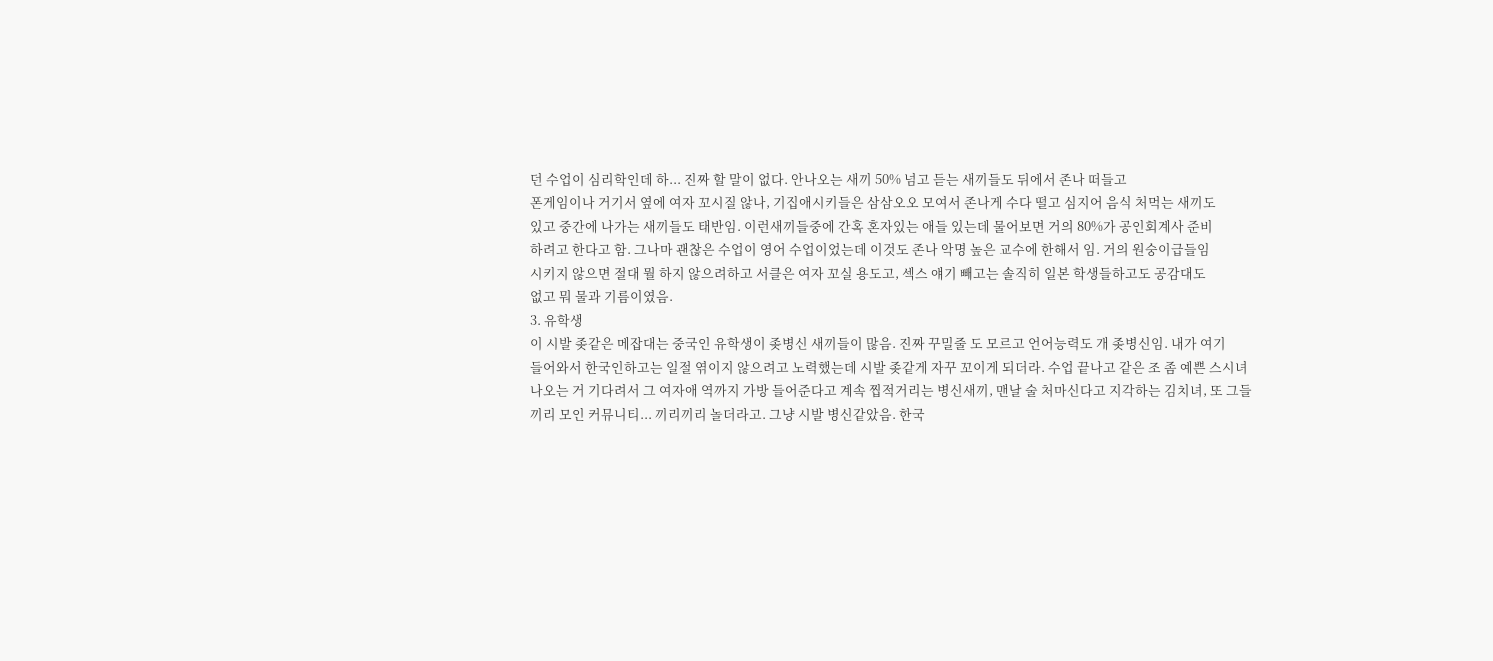던 수업이 심리학인데 하... 진짜 할 말이 없다. 안나오는 새끼 50% 넘고 듣는 새끼들도 뒤에서 존나 떠들고
폰게임이나 거기서 옆에 여자 꼬시질 않나, 기집애시키들은 삼삼오오 모여서 존나게 수다 떨고 심지어 음식 처먹는 새끼도
있고 중간에 나가는 새끼들도 태반임. 이런새끼들중에 간혹 혼자있는 애들 있는데 물어보면 거의 80%가 공인회계사 준비
하려고 한다고 함. 그나마 괜찮은 수업이 영어 수업이었는데 이것도 존나 악명 높은 교수에 한해서 임. 거의 원숭이급들임
시키지 않으면 절대 뭘 하지 않으려하고 서클은 여자 꼬실 용도고, 섹스 얘기 빼고는 솔직히 일본 학생들하고도 공감대도
없고 뭐 물과 기름이였음.
3. 유학생
이 시발 좆같은 메잡대는 중국인 유학생이 좆병신 새끼들이 많음. 진짜 꾸밀줄 도 모르고 언어능력도 개 좆병신임. 내가 여기
들어와서 한국인하고는 일절 엮이지 않으려고 노력했는데 시발 좆같게 자꾸 꼬이게 되더라. 수업 끝나고 같은 조 좀 예쁜 스시녀
나오는 거 기다려서 그 여자애 역까지 가방 들어준다고 계속 찝적거리는 병신새끼, 맨날 술 처마신다고 지각하는 김치녀, 또 그들
끼리 모인 커뮤니티... 끼리끼리 놀더라고. 그냥 시발 병신같았음. 한국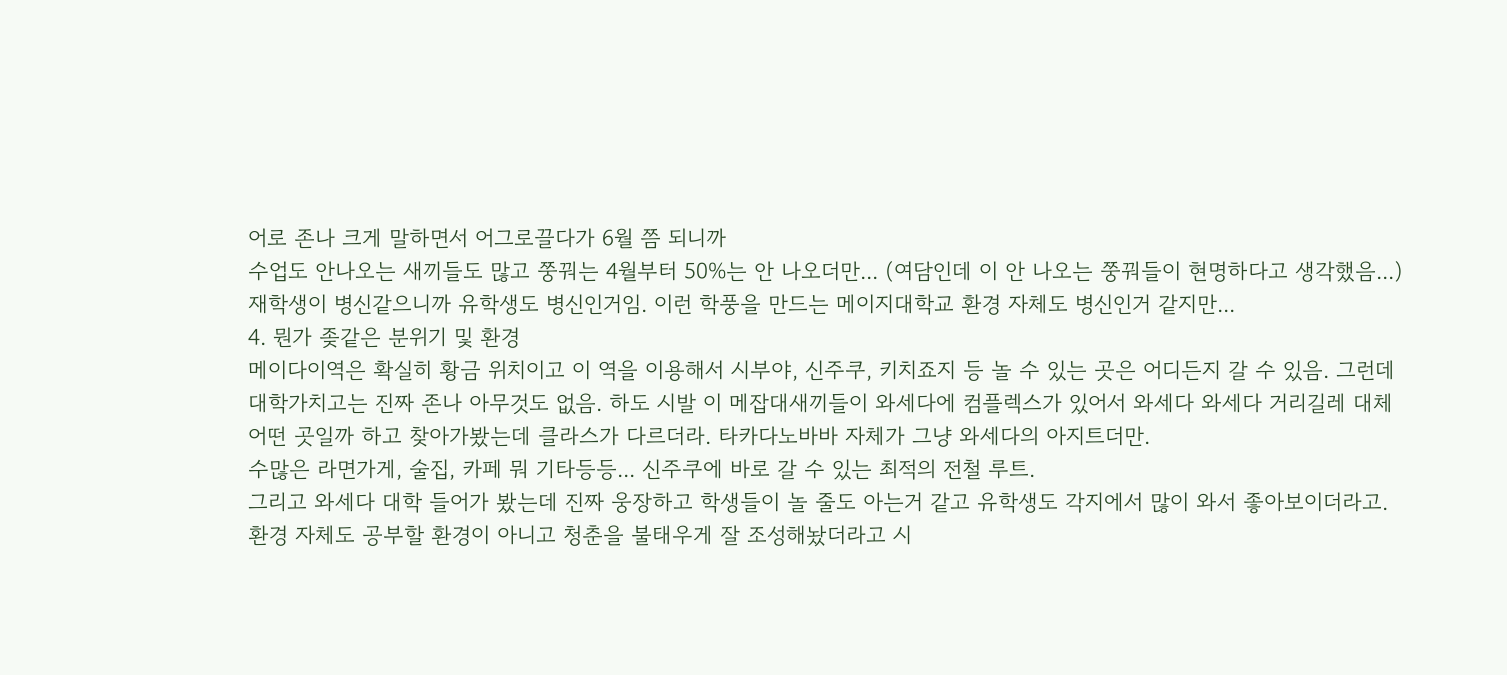어로 존나 크게 말하면서 어그로끌다가 6월 쯤 되니까
수업도 안나오는 새끼들도 많고 쭝꿔는 4월부터 50%는 안 나오더만... (여담인데 이 안 나오는 쭝꿔들이 현명하다고 생각했음...)
재학생이 병신같으니까 유학생도 병신인거임. 이런 학풍을 만드는 메이지대학교 환경 자체도 병신인거 같지만...
4. 뭔가 좆같은 분위기 및 환경
메이다이역은 확실히 황금 위치이고 이 역을 이용해서 시부야, 신주쿠, 키치죠지 등 놀 수 있는 곳은 어디든지 갈 수 있음. 그런데
대학가치고는 진짜 존나 아무것도 없음. 하도 시발 이 메잡대새끼들이 와세다에 컴플렉스가 있어서 와세다 와세다 거리길레 대체
어떤 곳일까 하고 찾아가봤는데 클라스가 다르더라. 타카다노바바 자체가 그냥 와세다의 아지트더만.
수많은 라면가게, 술집, 카페 뭐 기타등등... 신주쿠에 바로 갈 수 있는 최적의 전철 루트.
그리고 와세다 대학 들어가 봤는데 진짜 웅장하고 학생들이 놀 줄도 아는거 같고 유학생도 각지에서 많이 와서 좋아보이더라고.
환경 자체도 공부할 환경이 아니고 청춘을 불태우게 잘 조성해놨더라고 시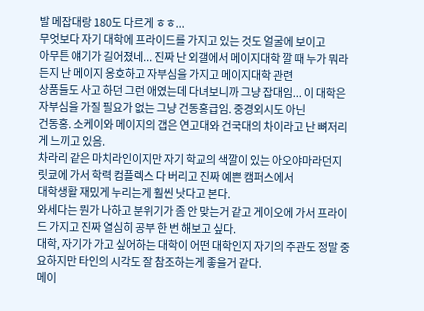발 메잡대랑 180도 다르게 ㅎㅎ...
무엇보다 자기 대학에 프라이드를 가지고 있는 것도 얼굴에 보이고
아무튼 얘기가 길어졌네... 진짜 난 외갤에서 메이지대학 깔 때 누가 뭐라든지 난 메이지 옹호하고 자부심을 가지고 메이지대학 관련
상품들도 사고 하던 그런 애였는데 다녀보니까 그냥 잡대임... 이 대학은 자부심을 가질 필요가 없는 그냥 건동홍급임. 중경외시도 아닌
건동홍. 소케이와 메이지의 갭은 연고대와 건국대의 차이라고 난 뼈저리게 느끼고 있음.
차라리 같은 마치라인이지만 자기 학교의 색깔이 있는 아오야마라던지 릿쿄에 가서 학력 컴플렉스 다 버리고 진짜 예쁜 캠퍼스에서
대학생활 재밌게 누리는게 훨씬 낫다고 본다.
와세다는 뭔가 나하고 분위기가 좀 안 맞는거 같고 게이오에 가서 프라이드 가지고 진짜 열심히 공부 한 번 해보고 싶다.
대학, 자기가 가고 싶어하는 대학이 어떤 대학인지 자기의 주관도 정말 중요하지만 타인의 시각도 잘 참조하는게 좋을거 같다.
메이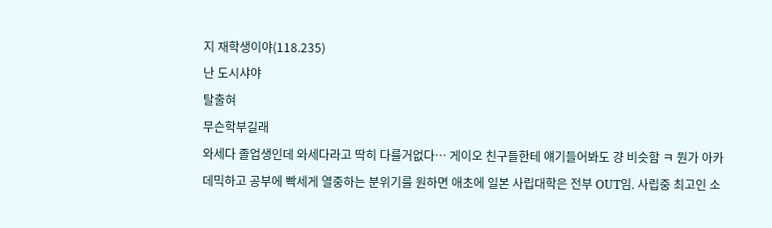지 재학생이야(118.235)
난 도시샤야
탈출혀
무슨학부길래
와세다 졸업생인데 와세다라고 딱히 다를거없다… 게이오 친구들한테 얘기들어봐도 걍 비슷함 ㅋ 뭔가 아카데믹하고 공부에 빡세게 열중하는 분위기를 원하면 애초에 일본 사립대학은 전부 OUT임. 사립중 최고인 소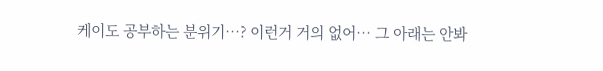케이도 공부하는 분위기…? 이런거 거의 없어… 그 아래는 안봐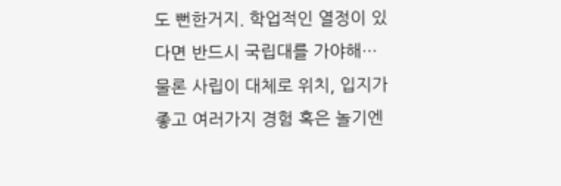도 뻔한거지. 학업적인 열정이 있다면 반드시 국립대를 가야해… 물론 사립이 대체로 위치, 입지가 좋고 여러가지 경험 혹은 놀기엔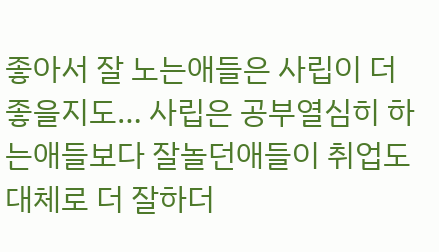좋아서 잘 노는애들은 사립이 더 좋을지도… 사립은 공부열심히 하는애들보다 잘놀던애들이 취업도 대체로 더 잘하더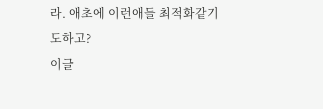라. 애초에 이런애들 최적화같기도하고?
이글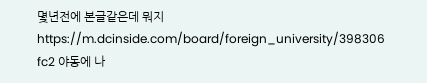몇년전에 본글같은데 뭐지
https://m.dcinside.com/board/foreign_university/398306
fc2 야동에 나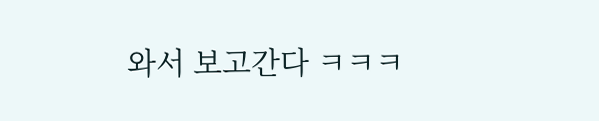와서 보고간다 ㅋㅋㅋ